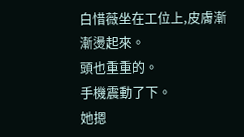白惜薇坐在工位上,皮膚漸漸燙起來。
頭也重重的。
手機震動了下。
她摁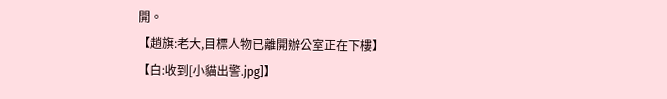開。
【趙旗:老大,目標人物已離開辦公室正在下樓】
【白:收到[小貓出警.jpg]】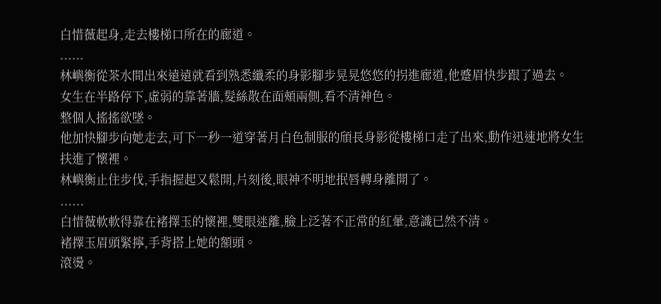白惜薇起身,走去樓梯口所在的廊道。
......
林嶼衡從茶水間出來遠遠就看到熟悉纖柔的身影腳步晃晃悠悠的拐進廊道,他蹙眉快步跟了過去。
女生在半路停下,虛弱的靠著牆,髮絲散在面頰兩側,看不清神色。
整個人搖搖欲墜。
他加快腳步向她走去,可下一秒一道穿著月白色制服的頎長身影從樓梯口走了出來,動作迅速地將女生扶進了懷裡。
林嶼衡止住步伐,手指握起又鬆開,片刻後,眼神不明地抿唇轉身離開了。
......
白惜薇軟軟得靠在褚擇玉的懷裡,雙眼迷離,臉上泛著不正常的紅暈,意識已然不清。
褚擇玉眉頭緊擰,手背搭上她的額頭。
滾燙。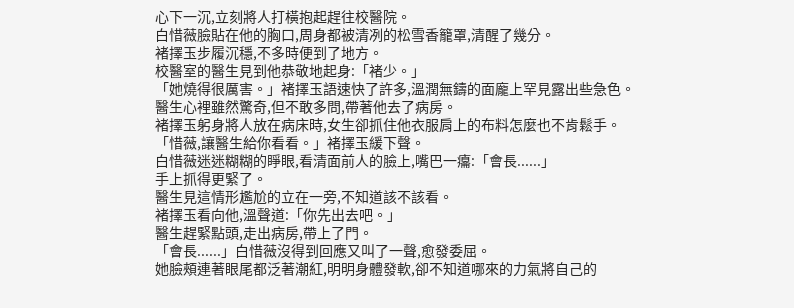心下一沉,立刻將人打橫抱起趕往校醫院。
白惜薇臉貼在他的胸口,周身都被清冽的松雪香籠罩,清醒了幾分。
褚擇玉步履沉穩,不多時便到了地方。
校醫室的醫生見到他恭敬地起身:「褚少。」
「她燒得很厲害。」褚擇玉語速快了許多,溫潤無鑄的面龐上罕見露出些急色。
醫生心裡雖然驚奇,但不敢多問,帶著他去了病房。
褚擇玉躬身將人放在病床時,女生卻抓住他衣服肩上的布料怎麼也不肯鬆手。
「惜薇,讓醫生給你看看。」褚擇玉緩下聲。
白惜薇迷迷糊糊的睜眼,看清面前人的臉上,嘴巴一癟:「會長......」
手上抓得更緊了。
醫生見這情形尷尬的立在一旁,不知道該不該看。
褚擇玉看向他,溫聲道:「你先出去吧。」
醫生趕緊點頭,走出病房,帶上了門。
「會長......」白惜薇沒得到回應又叫了一聲,愈發委屈。
她臉頰連著眼尾都泛著潮紅,明明身體發軟,卻不知道哪來的力氣將自己的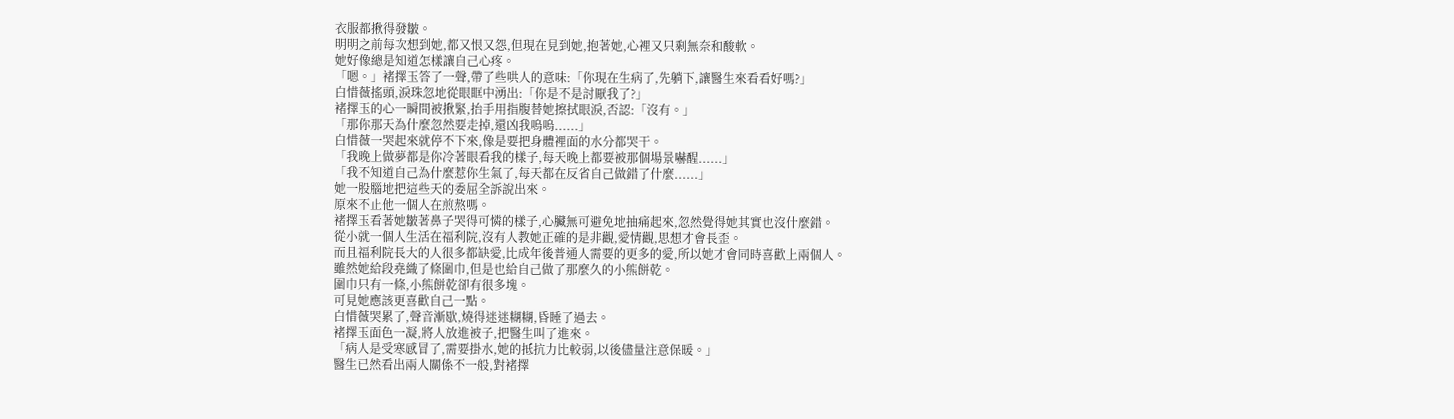衣服都揪得發皺。
明明之前每次想到她,都又恨又怨,但現在見到她,抱著她,心裡又只剩無奈和酸軟。
她好像總是知道怎樣讓自己心疼。
「嗯。」褚擇玉答了一聲,帶了些哄人的意味:「你現在生病了,先躺下,讓醫生來看看好嗎?」
白惜薇搖頭,淚珠忽地從眼眶中湧出:「你是不是討厭我了?」
褚擇玉的心一瞬間被揪緊,抬手用指腹替她擦拭眼淚,否認:「沒有。」
「那你那天為什麼忽然要走掉,還凶我嗚嗚......」
白惜薇一哭起來就停不下來,像是要把身體裡面的水分都哭干。
「我晚上做夢都是你冷著眼看我的樣子,每天晚上都要被那個場景嚇醒......」
「我不知道自己為什麼惹你生氣了,每天都在反省自己做錯了什麼......」
她一股腦地把這些天的委屈全訴說出來。
原來不止他一個人在煎熬嗎。
褚擇玉看著她皺著鼻子哭得可憐的樣子,心臟無可避免地抽痛起來,忽然覺得她其實也沒什麼錯。
從小就一個人生活在福利院,沒有人教她正確的是非觀,愛情觀,思想才會長歪。
而且福利院長大的人很多都缺愛,比成年後普通人需要的更多的愛,所以她才會同時喜歡上兩個人。
雖然她給段堯織了條圍巾,但是也給自己做了那麼久的小熊餅乾。
圍巾只有一條,小熊餅乾卻有很多塊。
可見她應該更喜歡自己一點。
白惜薇哭累了,聲音漸歇,燒得迷迷糊糊,昏睡了過去。
褚擇玉面色一凝,將人放進被子,把醫生叫了進來。
「病人是受寒感冒了,需要掛水,她的抵抗力比較弱,以後儘量注意保暖。」
醫生已然看出兩人關係不一般,對褚擇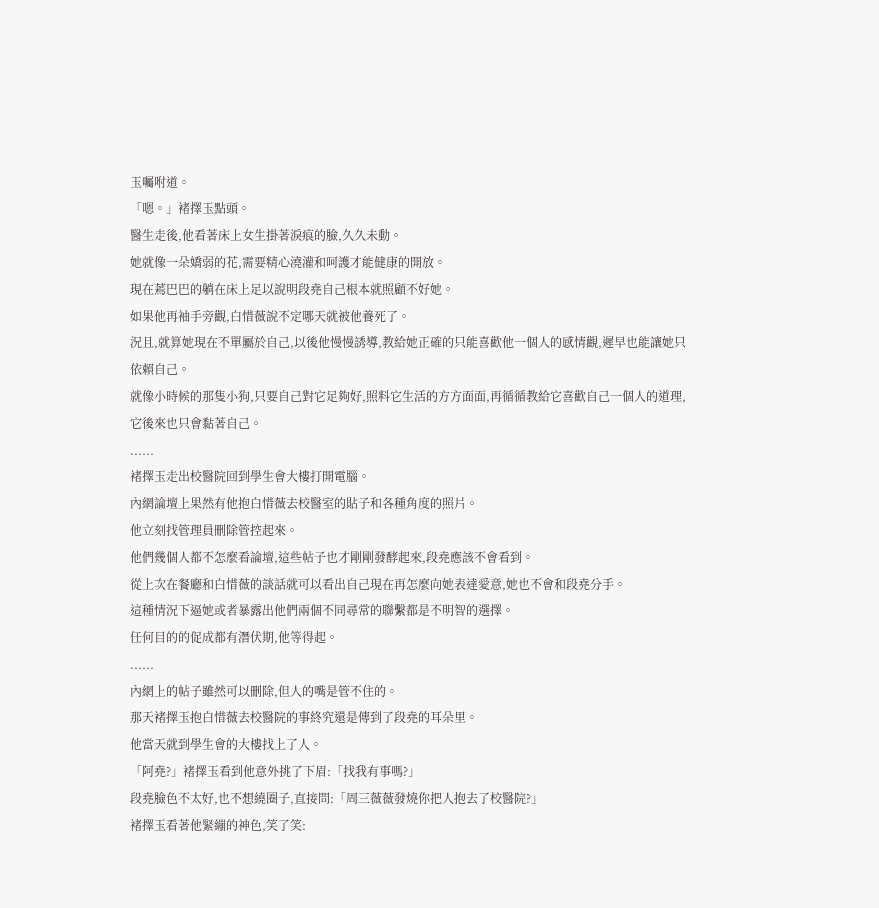玉囑咐道。
「嗯。」褚擇玉點頭。
醫生走後,他看著床上女生掛著淚痕的臉,久久未動。
她就像一朵嬌弱的花,需要精心澆灌和呵護才能健康的開放。
現在蔫巴巴的躺在床上足以說明段堯自己根本就照顧不好她。
如果他再袖手旁觀,白惜薇說不定哪天就被他養死了。
況且,就算她現在不單屬於自己,以後他慢慢誘導,教給她正確的只能喜歡他一個人的感情觀,遲早也能讓她只依賴自己。
就像小時候的那隻小狗,只要自己對它足夠好,照料它生活的方方面面,再循循教給它喜歡自己一個人的道理,它後來也只會黏著自己。
......
褚擇玉走出校醫院回到學生會大樓打開電腦。
內網論壇上果然有他抱白惜薇去校醫室的貼子和各種角度的照片。
他立刻找管理員刪除管控起來。
他們幾個人都不怎麼看論壇,這些帖子也才剛剛發酵起來,段堯應該不會看到。
從上次在餐廳和白惜薇的談話就可以看出自己現在再怎麼向她表達愛意,她也不會和段堯分手。
這種情況下逼她或者暴露出他們兩個不同尋常的聯繫都是不明智的選擇。
任何目的的促成都有潛伏期,他等得起。
......
內網上的帖子雖然可以刪除,但人的嘴是管不住的。
那天褚擇玉抱白惜薇去校醫院的事終究還是傳到了段堯的耳朵里。
他當天就到學生會的大樓找上了人。
「阿堯?」褚擇玉看到他意外挑了下眉:「找我有事嗎?」
段堯臉色不太好,也不想繞圈子,直接問:「周三薇薇發燒你把人抱去了校醫院?」
褚擇玉看著他緊繃的神色,笑了笑: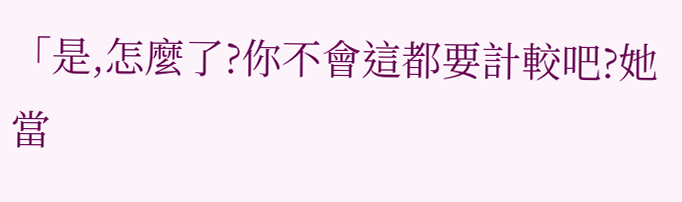「是,怎麼了?你不會這都要計較吧?她當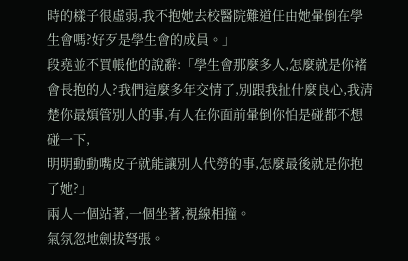時的樣子很虛弱,我不抱她去校醫院難道任由她暈倒在學生會嗎?好歹是學生會的成員。」
段堯並不買帳他的說辭:「學生會那麼多人,怎麼就是你褚會長抱的人?我們這麼多年交情了,別跟我扯什麼良心,我清楚你最煩管別人的事,有人在你面前暈倒你怕是碰都不想碰一下,
明明動動嘴皮子就能讓別人代勞的事,怎麼最後就是你抱了她?」
兩人一個站著,一個坐著,視線相撞。
氣氛忽地劍拔弩張。